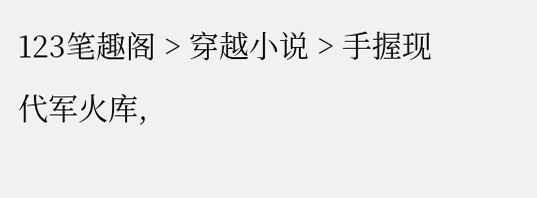123笔趣阁 > 穿越小说 > 手握现代军火库,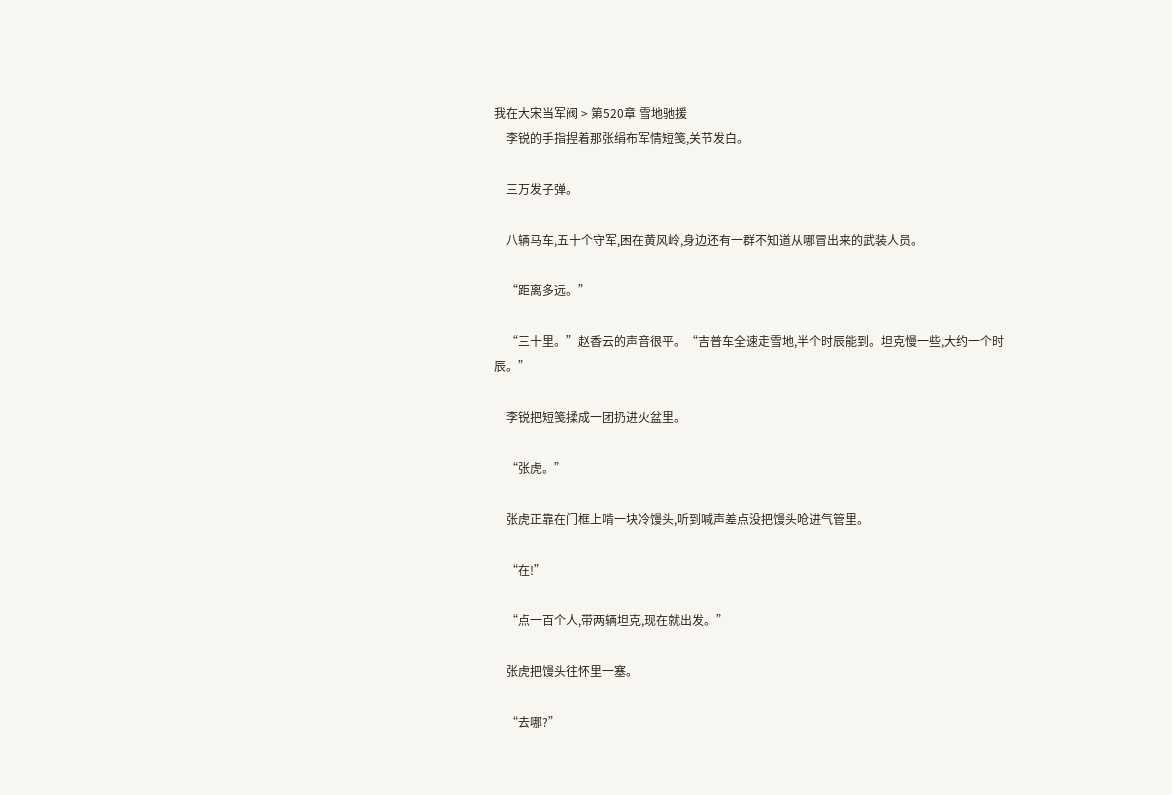我在大宋当军阀 > 第520章 雪地驰援
    李锐的手指捏着那张绢布军情短笺,关节发白。

    三万发子弹。

    八辆马车,五十个守军,困在黄风岭,身边还有一群不知道从哪冒出来的武装人员。

    “距离多远。”

    “三十里。”赵香云的声音很平。“吉普车全速走雪地,半个时辰能到。坦克慢一些,大约一个时辰。”

    李锐把短笺揉成一团扔进火盆里。

    “张虎。”

    张虎正靠在门框上啃一块冷馒头,听到喊声差点没把馒头呛进气管里。

    “在!”

    “点一百个人,带两辆坦克,现在就出发。”

    张虎把馒头往怀里一塞。

    “去哪?”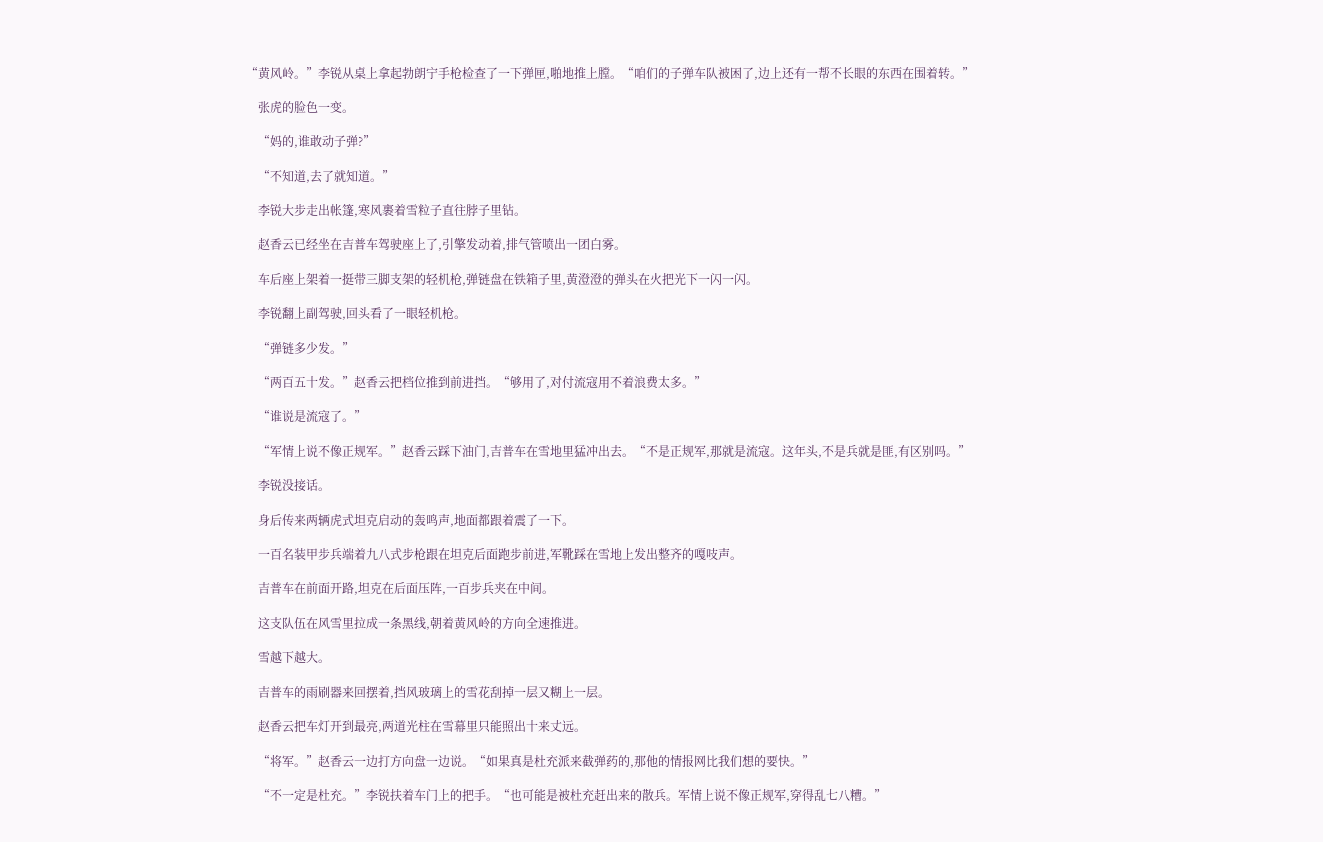“黄风岭。”李锐从桌上拿起勃朗宁手枪检查了一下弹匣,啪地推上膛。“咱们的子弹车队被困了,边上还有一帮不长眼的东西在围着转。”

    张虎的脸色一变。

    “妈的,谁敢动子弹?”

    “不知道,去了就知道。”

    李锐大步走出帐篷,寒风裹着雪粒子直往脖子里钻。

    赵香云已经坐在吉普车驾驶座上了,引擎发动着,排气管喷出一团白雾。

    车后座上架着一挺带三脚支架的轻机枪,弹链盘在铁箱子里,黄澄澄的弹头在火把光下一闪一闪。

    李锐翻上副驾驶,回头看了一眼轻机枪。

    “弹链多少发。”

    “两百五十发。”赵香云把档位推到前进挡。“够用了,对付流寇用不着浪费太多。”

    “谁说是流寇了。”

    “军情上说不像正规军。”赵香云踩下油门,吉普车在雪地里猛冲出去。“不是正规军,那就是流寇。这年头,不是兵就是匪,有区别吗。”

    李锐没接话。

    身后传来两辆虎式坦克启动的轰鸣声,地面都跟着震了一下。

    一百名装甲步兵端着九八式步枪跟在坦克后面跑步前进,军靴踩在雪地上发出整齐的嘎吱声。

    吉普车在前面开路,坦克在后面压阵,一百步兵夹在中间。

    这支队伍在风雪里拉成一条黑线,朝着黄风岭的方向全速推进。

    雪越下越大。

    吉普车的雨刷器来回摆着,挡风玻璃上的雪花刮掉一层又糊上一层。

    赵香云把车灯开到最亮,两道光柱在雪幕里只能照出十来丈远。

    “将军。”赵香云一边打方向盘一边说。“如果真是杜充派来截弹药的,那他的情报网比我们想的要快。”

    “不一定是杜充。”李锐扶着车门上的把手。“也可能是被杜充赶出来的散兵。军情上说不像正规军,穿得乱七八糟。”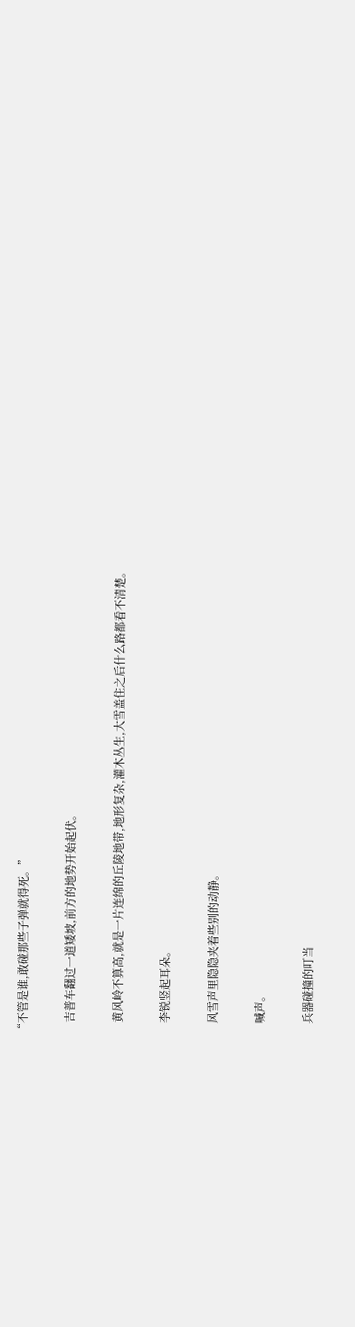“不管是谁,敢碰那些子弹就得死。”

    吉普车翻过一道矮坡,前方的地势开始起伏。

    黄风岭不算高,就是一片连绵的丘陵地带,地形复杂,灌木丛生,大雪盖住之后什么路都看不清楚。

    李锐竖起耳朵。

    风雪声里隐隐夹着些别的动静。

    喊声。

    兵器碰撞的叮当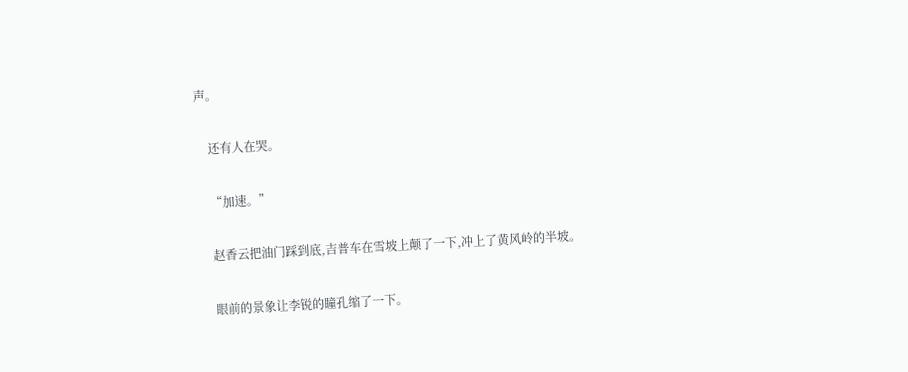声。

    还有人在哭。

    “加速。”

    赵香云把油门踩到底,吉普车在雪坡上颠了一下,冲上了黄风岭的半坡。

    眼前的景象让李锐的瞳孔缩了一下。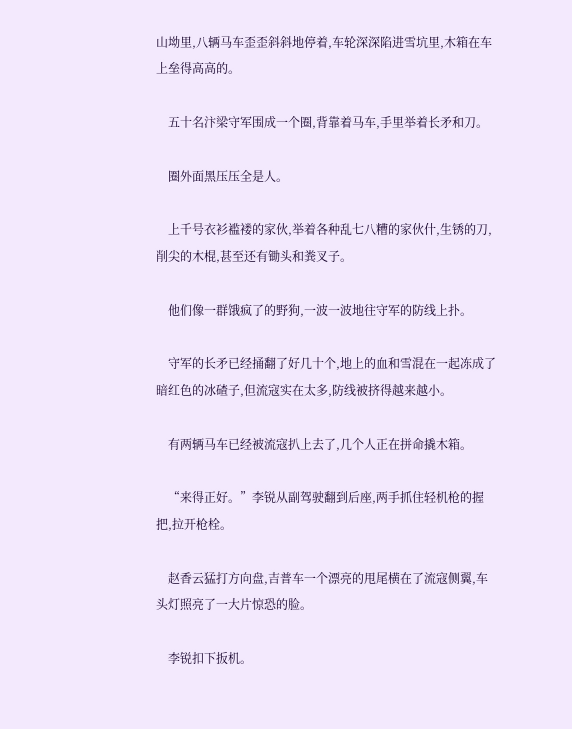山坳里,八辆马车歪歪斜斜地停着,车轮深深陷进雪坑里,木箱在车上垒得高高的。

    五十名汴梁守军围成一个圈,背靠着马车,手里举着长矛和刀。

    圈外面黑压压全是人。

    上千号衣衫褴褛的家伙,举着各种乱七八糟的家伙什,生锈的刀,削尖的木棍,甚至还有锄头和粪叉子。

    他们像一群饿疯了的野狗,一波一波地往守军的防线上扑。

    守军的长矛已经捅翻了好几十个,地上的血和雪混在一起冻成了暗红色的冰碴子,但流寇实在太多,防线被挤得越来越小。

    有两辆马车已经被流寇扒上去了,几个人正在拼命撬木箱。

    “来得正好。”李锐从副驾驶翻到后座,两手抓住轻机枪的握把,拉开枪栓。

    赵香云猛打方向盘,吉普车一个漂亮的甩尾横在了流寇侧翼,车头灯照亮了一大片惊恐的脸。

    李锐扣下扳机。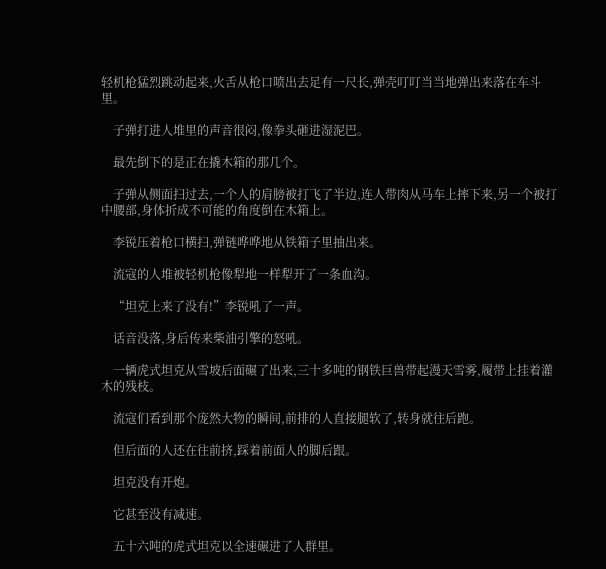轻机枪猛烈跳动起来,火舌从枪口喷出去足有一尺长,弹壳叮叮当当地弹出来落在车斗里。

    子弹打进人堆里的声音很闷,像拳头砸进湿泥巴。

    最先倒下的是正在撬木箱的那几个。

    子弹从侧面扫过去,一个人的肩膀被打飞了半边,连人带肉从马车上摔下来,另一个被打中腰部,身体折成不可能的角度倒在木箱上。

    李锐压着枪口横扫,弹链哗哗地从铁箱子里抽出来。

    流寇的人堆被轻机枪像犁地一样犁开了一条血沟。

    “坦克上来了没有!”李锐吼了一声。

    话音没落,身后传来柴油引擎的怒吼。

    一辆虎式坦克从雪坡后面碾了出来,三十多吨的钢铁巨兽带起漫天雪雾,履带上挂着灌木的残枝。

    流寇们看到那个庞然大物的瞬间,前排的人直接腿软了,转身就往后跑。

    但后面的人还在往前挤,踩着前面人的脚后跟。

    坦克没有开炮。

    它甚至没有减速。

    五十六吨的虎式坦克以全速碾进了人群里。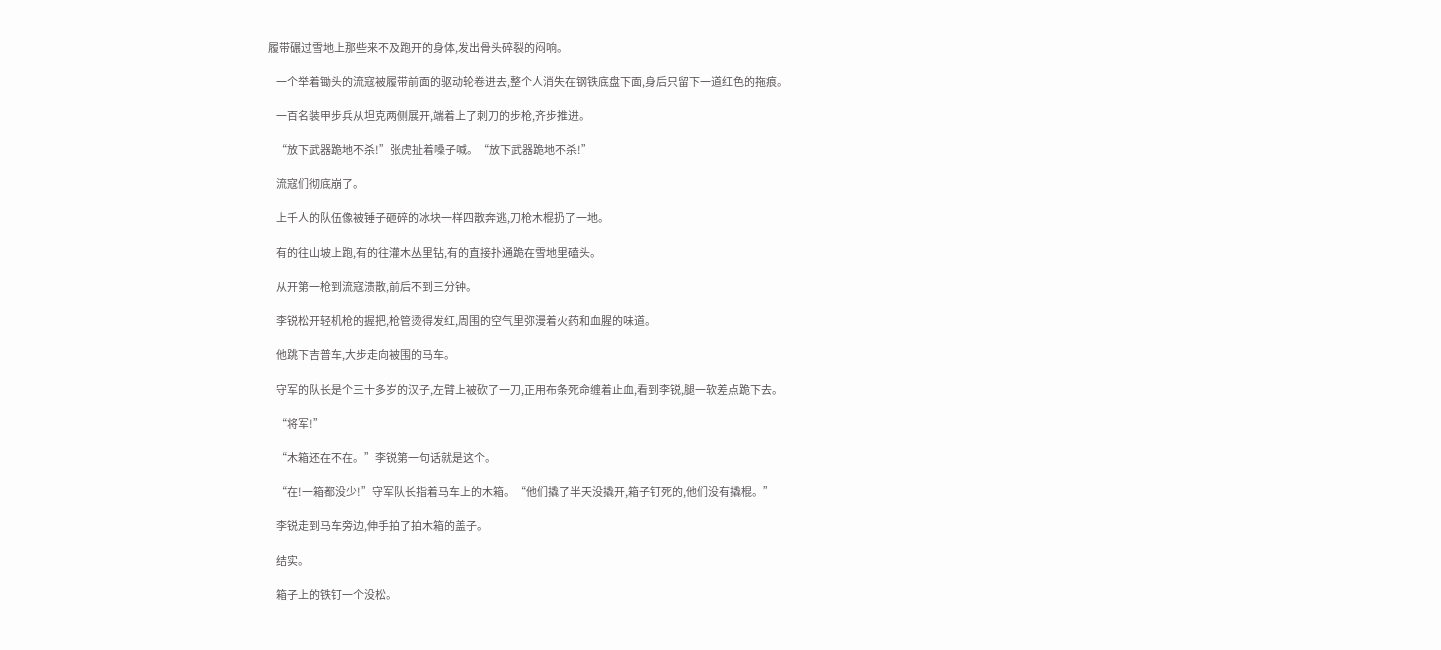履带碾过雪地上那些来不及跑开的身体,发出骨头碎裂的闷响。

    一个举着锄头的流寇被履带前面的驱动轮卷进去,整个人消失在钢铁底盘下面,身后只留下一道红色的拖痕。

    一百名装甲步兵从坦克两侧展开,端着上了刺刀的步枪,齐步推进。

    “放下武器跪地不杀!”张虎扯着嗓子喊。“放下武器跪地不杀!”

    流寇们彻底崩了。

    上千人的队伍像被锤子砸碎的冰块一样四散奔逃,刀枪木棍扔了一地。

    有的往山坡上跑,有的往灌木丛里钻,有的直接扑通跪在雪地里磕头。

    从开第一枪到流寇溃散,前后不到三分钟。

    李锐松开轻机枪的握把,枪管烫得发红,周围的空气里弥漫着火药和血腥的味道。

    他跳下吉普车,大步走向被围的马车。

    守军的队长是个三十多岁的汉子,左臂上被砍了一刀,正用布条死命缠着止血,看到李锐,腿一软差点跪下去。

    “将军!”

    “木箱还在不在。”李锐第一句话就是这个。

    “在!一箱都没少!”守军队长指着马车上的木箱。“他们撬了半天没撬开,箱子钉死的,他们没有撬棍。”

    李锐走到马车旁边,伸手拍了拍木箱的盖子。

    结实。

    箱子上的铁钉一个没松。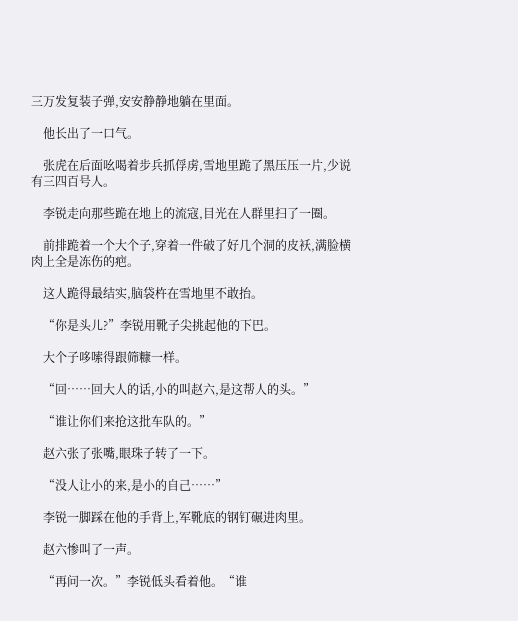三万发复装子弹,安安静静地躺在里面。

    他长出了一口气。

    张虎在后面吆喝着步兵抓俘虏,雪地里跪了黑压压一片,少说有三四百号人。

    李锐走向那些跪在地上的流寇,目光在人群里扫了一圈。

    前排跪着一个大个子,穿着一件破了好几个洞的皮袄,满脸横肉上全是冻伤的疤。

    这人跪得最结实,脑袋杵在雪地里不敢抬。

    “你是头儿?”李锐用靴子尖挑起他的下巴。

    大个子哆嗦得跟筛糠一样。

    “回……回大人的话,小的叫赵六,是这帮人的头。”

    “谁让你们来抢这批车队的。”

    赵六张了张嘴,眼珠子转了一下。

    “没人让小的来,是小的自己……”

    李锐一脚踩在他的手背上,军靴底的钢钉碾进肉里。

    赵六惨叫了一声。

    “再问一次。”李锐低头看着他。“谁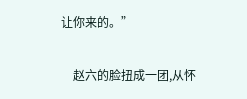让你来的。”

    赵六的脸扭成一团,从怀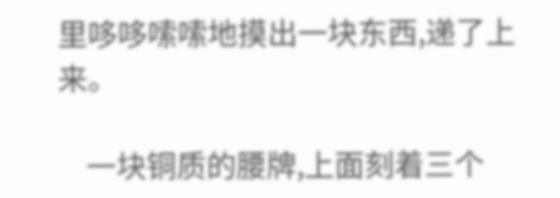里哆哆嗦嗦地摸出一块东西,递了上来。

    一块铜质的腰牌,上面刻着三个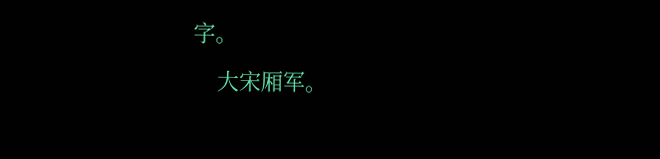字。

    大宋厢军。